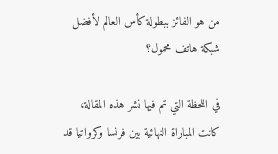من هو الفائز ببطولة كأس العالم لأفضل شبكة هاتف محمول؟

في اللحظة التي تم فيها نشر هذه المقالة، كانت المباراة النهائية بين فرنسا وكرواتيا قد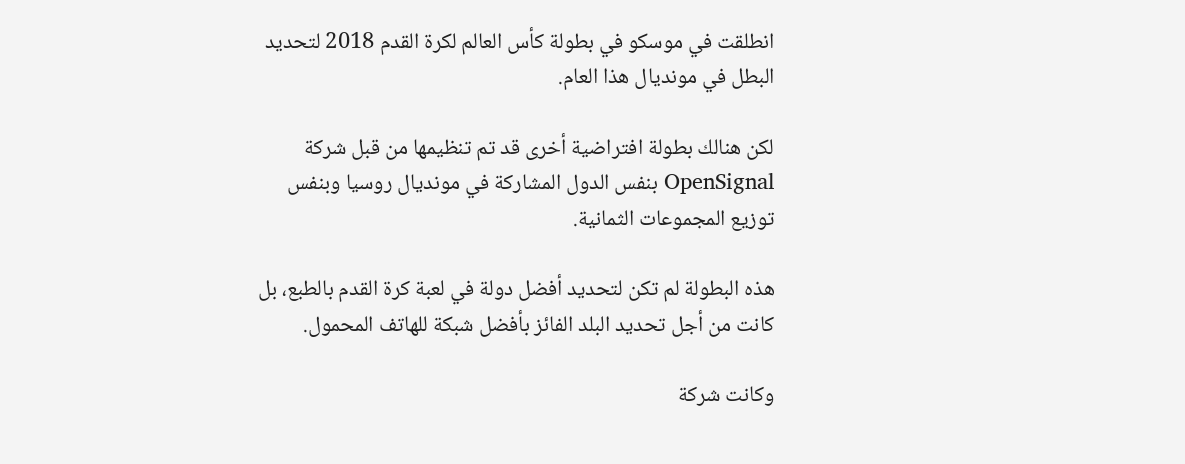انطلقت في موسكو في بطولة كأس العالم لكرة القدم 2018 لتحديد البطل في مونديال هذا العام.

لكن هنالك بطولة افتراضية أخرى قد تم تنظيمها من قبل شركة OpenSignal بنفس الدول المشاركة في مونديال روسيا وبنفس توزيع المجموعات الثمانية.

هذه البطولة لم تكن لتحديد أفضل دولة في لعبة كرة القدم بالطبع، بل كانت من أجل تحديد البلد الفائز بأفضل شبكة للهاتف المحمول.

وكانت شركة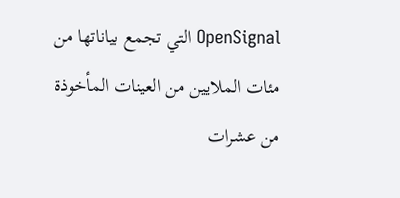OpenSignal التي تجمع بياناتها من مئات الملايين من العينات المأخوذة من عشرات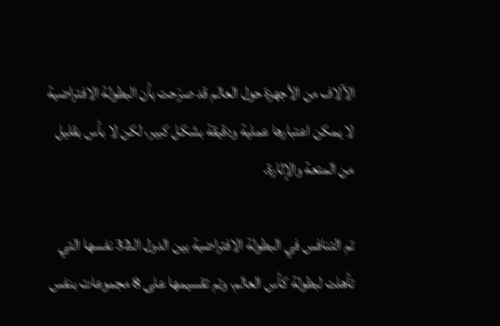الآلاف من الأجهزة حول العالم قد صرّحت بأن البطولة الافتراضية لا يمكن اعتبارها عملية ودقيقة بشكل كبير، لكن لا بأس بقليل من المتعة والإثارة.

تم التنافس في البطولة الافتراضية بين الدول الـ32 نفسها التي تأهلت لبطولة كأس العالم، وتم تقسيمها على 8 مجموعات بنفس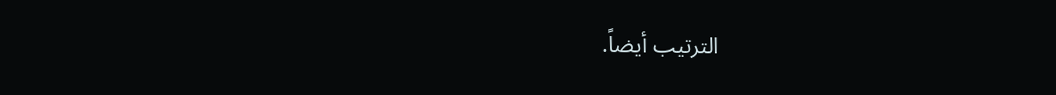الترتيب أيضاً.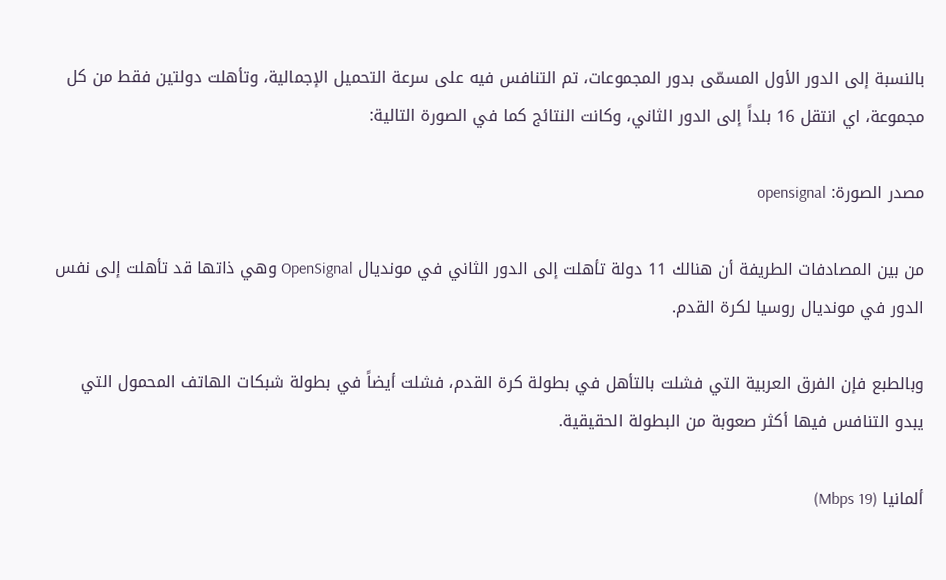بالنسبة إلى الدور الأول المسمّى بدور المجموعات، تم التنافس فيه على سرعة التحميل الإجمالية، وتأهلت دولتين فقط من كل مجموعة، اي انتقل 16 بلداً إلى الدور الثاني، وكانت النتائج كما في الصورة التالية:

مصدر الصورة: opensignal

من بين المصادفات الطريفة أن هنالك 11 دولة تأهلت إلى الدور الثاني في مونديال OpenSignal وهي ذاتها قد تأهلت إلى نفس الدور في مونديال روسيا لكرة القدم.

وبالطبع فإن الفرق العربية التي فشلت بالتأهل في بطولة كرة القدم، فشلت أيضاً في بطولة شبكات الهاتف المحمول التي يبدو التنافس فيها أكثر صعوبة من البطولة الحقيقية.

ألمانيا (Mbps 19)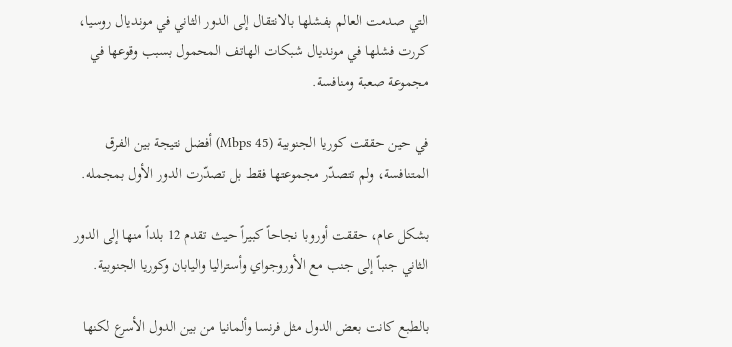التي صدمت العالم بفشلها بالانتقال إلى الدور الثاني في مونديال روسيا، كررت فشلها في مونديال شبكات الهاتف المحمول بسبب وقوعها في مجموعة صعبة ومنافسة.

في حين حققت كوريا الجنوبية (Mbps 45) أفضل نتيجة بين الفرق المتنافسة، ولم تتصدّر مجموعتها فقط بل تصدّرت الدور الأول بمجمله.

بشكل عام، حققت أوروبا نجاحاً كبيراً حيث تقدم 12 بلداً منها إلى الدور الثاني جنباً إلى جنب مع الأوروجواي وأستراليا واليابان وكوريا الجنوبية.

بالطبع كانت بعض الدول مثل فرنسا وألمانيا من بين الدول الأسرع لكنها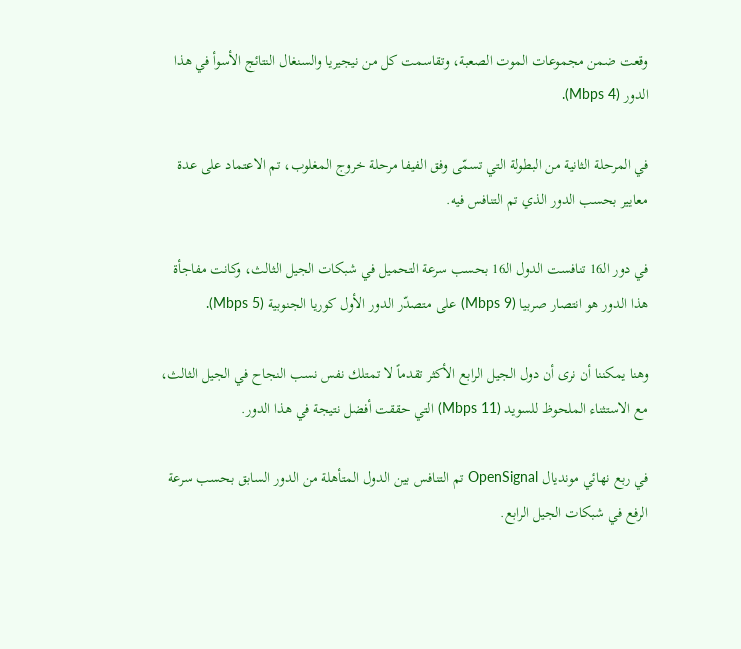وقعت ضمن مجموعات الموت الصعبة، وتقاسمت كل من نيجيريا والسنغال النتائج الأسوأ في هذا الدور (Mbps 4).

في المرحلة الثانية من البطولة التي تسمّى وفق الفيفا مرحلة خروج المغلوب، تم الاعتماد على عدة معايير بحسب الدور الذي تم التنافس فيه.

في دور الـ16 تنافست الدول الـ16 بحسب سرعة التحميل في شبكات الجيل الثالث، وكانت مفاجأة هذا الدور هو انتصار صربيا (Mbps 9) على متصدّر الدور الأول كوريا الجنوبية (Mbps 5).

وهنا يمكننا أن نرى أن دول الجيل الرابع الأكثر تقدماً لا تمتلك نفس نسب النجاح في الجيل الثالث، مع الاستثناء الملحوظ للسويد (Mbps 11) التي حققت أفضل نتيجة في هذا الدور.

في ربع نهائي مونديال OpenSignal تم التنافس بين الدول المتأهلة من الدور السابق بحسب سرعة الرفع في شبكات الجيل الرابع.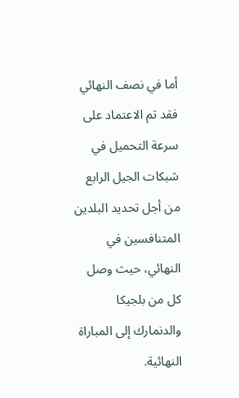أما في نصف النهائي فقد تم الاعتماد على سرعة التحميل في شبكات الجيل الرابع من أجل تحديد البلدين المتنافسين في النهائي، حيث وصل كل من بلجيكا والدنمارك إلى المباراة النهائية.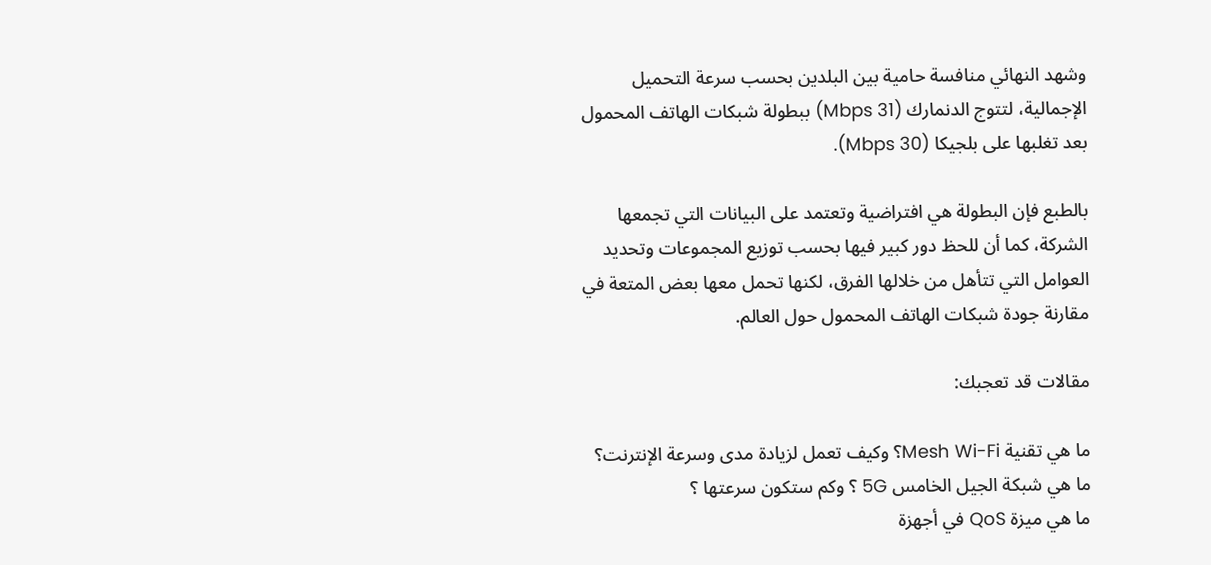وشهد النهائي منافسة حامية بين البلدين بحسب سرعة التحميل الإجمالية، لتتوج الدنمارك (Mbps 31) ببطولة شبكات الهاتف المحمول بعد تغلبها على بلجيكا (Mbps 30).

بالطبع فإن البطولة هي افتراضية وتعتمد على البيانات التي تجمعها الشركة، كما أن للحظ دور كبير فيها بحسب توزيع المجموعات وتحديد العوامل التي تتأهل من خلالها الفرق، لكنها تحمل معها بعض المتعة في مقارنة جودة شبكات الهاتف المحمول حول العالم.

مقالات قد تعجبك:

ما هي تقنية Mesh Wi-Fi؟ وكيف تعمل لزيادة مدى وسرعة الإنترنت؟
ما هي شبكة الجيل الخامس 5G ؟ وكم ستكون سرعتها ؟
ما هي ميزة QoS في أجهزة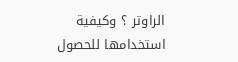الراوتر ؟ وكيفية استخدامها للحصول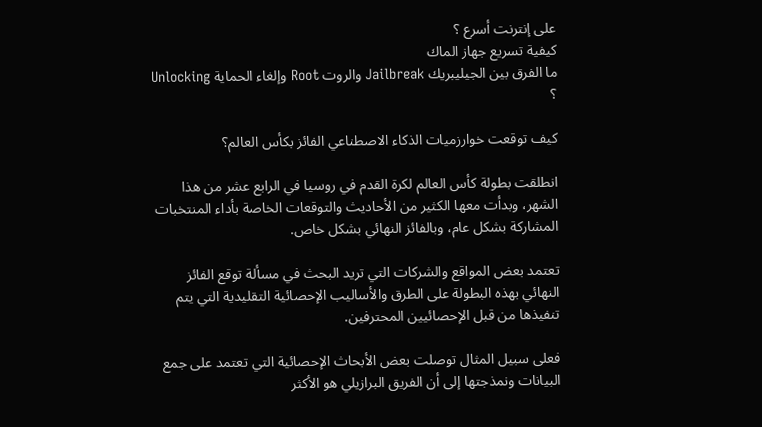على إنترنت أسرع ؟
كيفية تسريع جهاز الماك
ما الفرق بين الجيليبريك Jailbreak والروت Root وإلغاء الحماية Unlocking ؟

كيف توقعت خوارزميات الذكاء الاصطناعي الفائز بكأس العالم؟

انطلقت بطولة كأس العالم لكرة القدم في روسيا في الرابع عشر من هذا الشهر، وبدأت معها الكثير من الأحاديث والتوقعات الخاصة بأداء المنتخبات المشاركة بشكل عام، وبالفائز النهائي بشكل خاص.

تعتمد بعض المواقع والشركات التي تريد البحث في مسألة توقع الفائز النهائي بهذه البطولة على الطرق والأساليب الإحصائية التقليدية التي يتم تنفيذها من قبل الإحصائيين المحترفين.

فعلى سبيل المثال توصلت بعض الأبحاث الإحصائية التي تعتمد على جمع البيانات ونمذجتها إلى أن الفريق البرازيلي هو الأكثر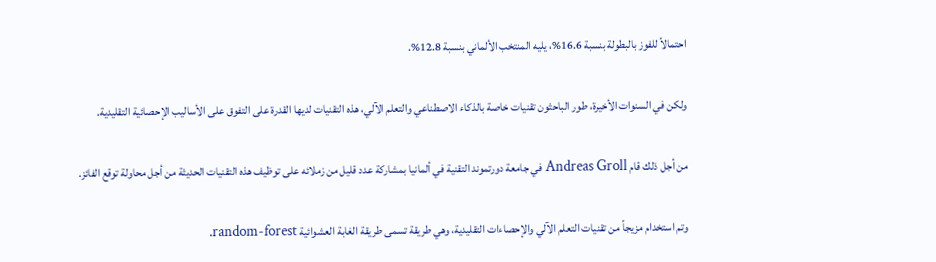احتمالاً للفوز بالبطولة بنسبة 16.6%، يليه المنتخب الألماني بنسبة 12.8%.

ولكن في السنوات الأخيرة، طور الباحثون تقنيات خاصة بالذكاء الاصطناعي والتعلم الآلي، هذه التقنيات لديها القدرة على التفوق على الأساليب الإحصائية التقليدية.

من أجل ذلك قام Andreas Groll في جامعة دورتموند التقنية في ألمانيا بمشاركة عدد قليل من زملائه على توظيف هذه التقنيات الحديثة من أجل محاولة توقع الفائز.

وتم استخدام مزيجاً من تقنيات التعلم الآلي والإحصاءات التقليدية، وهي طريقة تسمى طريقة الغابة العشوائية random-forest.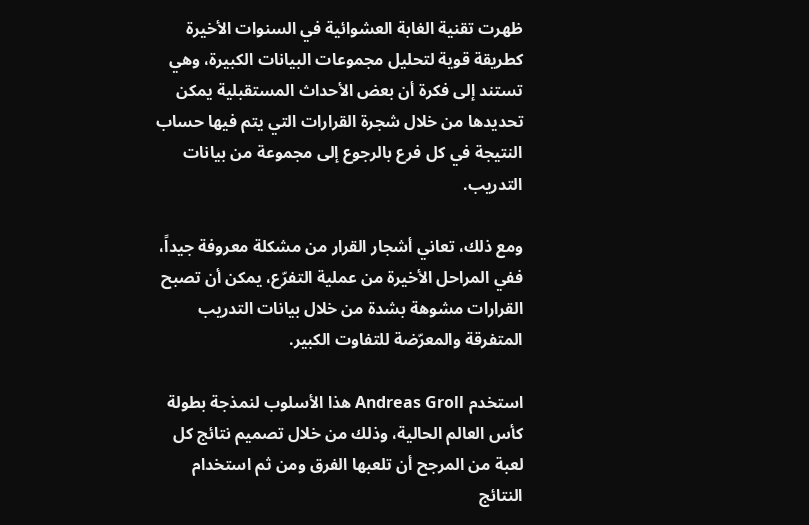ظهرت تقنية الغابة العشوائية في السنوات الأخيرة كطريقة قوية لتحليل مجموعات البيانات الكبيرة، وهي تستند إلى فكرة أن بعض الأحداث المستقبلية يمكن تحديدها من خلال شجرة القرارات التي يتم فيها حساب النتيجة في كل فرع بالرجوع إلى مجموعة من بيانات التدريب.

ومع ذلك، تعاني أشجار القرار من مشكلة معروفة جيداً، ففي المراحل الأخيرة من عملية التفرّع، يمكن أن تصبح القرارات مشوهة بشدة من خلال بيانات التدريب المتفرقة والمعرّضة للتفاوت الكبير.

استخدم Andreas Groll هذا الأسلوب لنمذجة بطولة كأس العالم الحالية، وذلك من خلال تصميم نتائج كل لعبة من المرجح أن تلعبها الفرق ومن ثم استخدام النتائج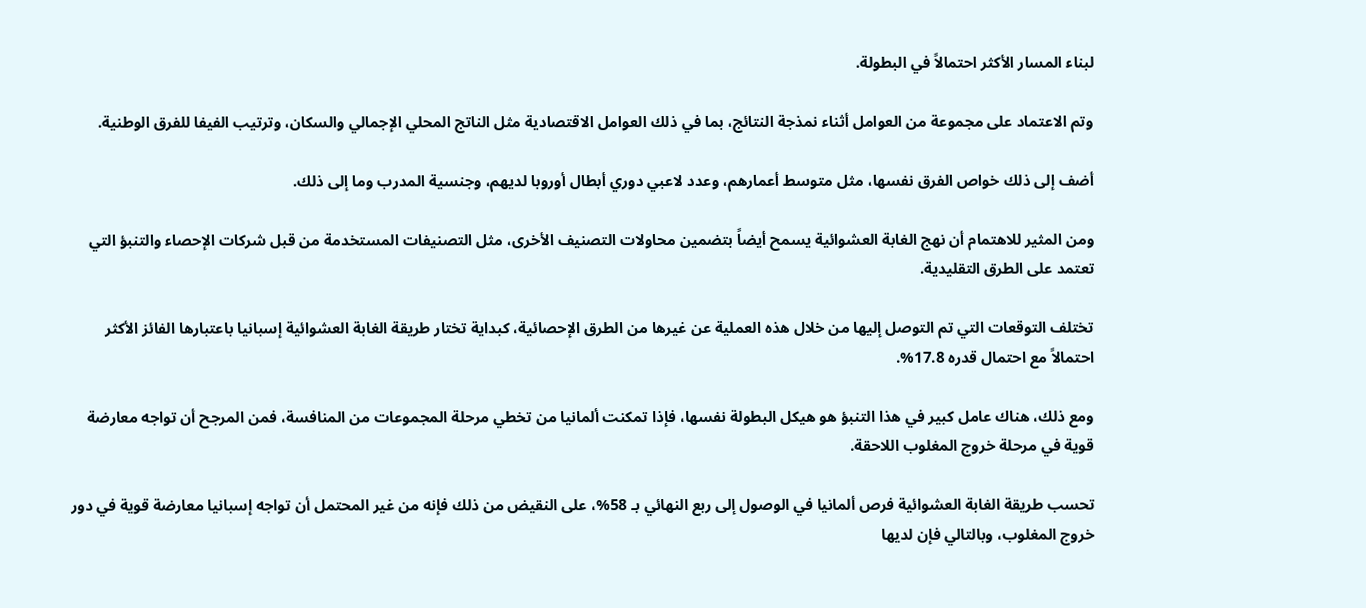لبناء المسار الأكثر احتمالاً في البطولة.

وتم الاعتماد على مجموعة من العوامل أثناء نمذجة النتائج، بما في ذلك العوامل الاقتصادية مثل الناتج المحلي الإجمالي والسكان، وترتيب الفيفا للفرق الوطنية.

أضف إلى ذلك خواص الفرق نفسها، مثل متوسط أعمارهم، وعدد لاعبي دوري أبطال أوروبا لديهم، وجنسية المدرب وما إلى ذلك.

ومن المثير للاهتمام أن نهج الغابة العشوائية يسمح أيضاً بتضمين محاولات التصنيف الأخرى، مثل التصنيفات المستخدمة من قبل شركات الإحصاء والتنبؤ التي تعتمد على الطرق التقليدية.

تختلف التوقعات التي تم التوصل إليها من خلال هذه العملية عن غيرها من الطرق الإحصائية، كبداية تختار طريقة الغابة العشوائية إسبانيا باعتبارها الفائز الأكثر احتمالاً مع احتمال قدره 17.8%.

ومع ذلك، هناك عامل كبير في هذا التنبؤ هو هيكل البطولة نفسها، فإذا تمكنت ألمانيا من تخطي مرحلة المجموعات من المنافسة، فمن المرجح أن تواجه معارضة قوية في مرحلة خروج المغلوب اللاحقة.

تحسب طريقة الغابة العشوائية فرص ألمانيا في الوصول إلى ربع النهائي بـ 58%، على النقيض من ذلك فإنه من غير المحتمل أن تواجه إسبانيا معارضة قوية في دور خروج المغلوب، وبالتالي فإن لديها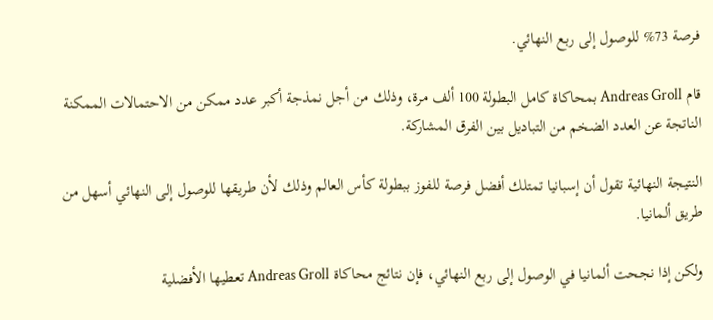فرصة 73% للوصول إلى ربع النهائي.

قام Andreas Groll بمحاكاة كامل البطولة 100 ألف مرة، وذلك من أجل نمذجة أكبر عدد ممكن من الاحتمالات الممكنة الناتجة عن العدد الضخم من التباديل بين الفرق المشاركة.

النتيجة النهائية تقول أن إسبانيا تمتلك أفضل فرصة للفوز ببطولة كأس العالم وذلك لأن طريقها للوصول إلى النهائي أسهل من طريق ألمانيا.

ولكن إذا نجحت ألمانيا في الوصول إلى ربع النهائي، فإن نتائج محاكاة Andreas Groll تعطيها الأفضلية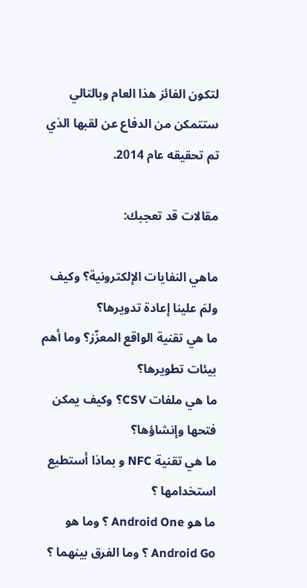لتكون الفائز هذا العام وبالتالي ستتمكن من الدفاع عن لقبها الذي تم تحقيقه عام 2014.

مقالات قد تعجبك:

ماهي النفايات الإلكترونية؟ وكيف ولمَ علينا إعادة تدويرها؟
ما هي تقنية الواقع المعزّز؟ وما أهم بيئات تطويرها؟
ما هي ملفات CSV؟ وكيف يمكن فتحها وإنشاؤها؟
ما هي تقنية NFC و بماذا أستطيع استخدامها ؟
ما هو Android One ؟ وما هو Android Go ؟ وما الفرق بينهما ؟